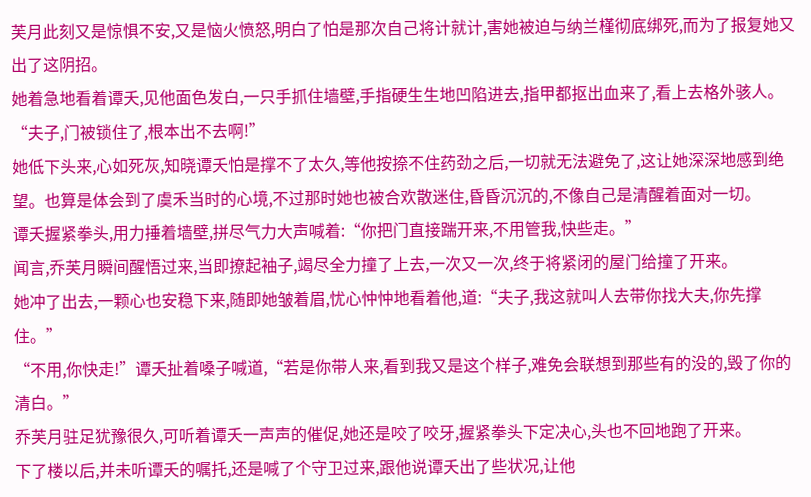芙月此刻又是惊惧不安,又是恼火愤怒,明白了怕是那次自己将计就计,害她被迫与纳兰槿彻底绑死,而为了报复她又出了这阴招。
她着急地看着谭夭,见他面色发白,一只手抓住墙壁,手指硬生生地凹陷进去,指甲都抠出血来了,看上去格外骇人。
“夫子,门被锁住了,根本出不去啊!”
她低下头来,心如死灰,知晓谭夭怕是撑不了太久,等他按捺不住药劲之后,一切就无法避免了,这让她深深地感到绝望。也算是体会到了虞禾当时的心境,不过那时她也被合欢散迷住,昏昏沉沉的,不像自己是清醒着面对一切。
谭夭握紧拳头,用力捶着墙壁,拼尽气力大声喊着:“你把门直接踹开来,不用管我,快些走。”
闻言,乔芙月瞬间醒悟过来,当即撩起袖子,竭尽全力撞了上去,一次又一次,终于将紧闭的屋门给撞了开来。
她冲了出去,一颗心也安稳下来,随即她皱着眉,忧心忡忡地看着他,道:“夫子,我这就叫人去带你找大夫,你先撑住。”
“不用,你快走!”谭夭扯着嗓子喊道,“若是你带人来,看到我又是这个样子,难免会联想到那些有的没的,毁了你的清白。”
乔芙月驻足犹豫很久,可听着谭夭一声声的催促,她还是咬了咬牙,握紧拳头下定决心,头也不回地跑了开来。
下了楼以后,并未听谭夭的嘱托,还是喊了个守卫过来,跟他说谭夭出了些状况,让他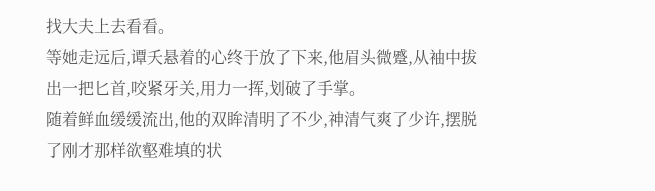找大夫上去看看。
等她走远后,谭夭悬着的心终于放了下来,他眉头微蹙,从袖中拔出一把匕首,咬紧牙关,用力一挥,划破了手掌。
随着鲜血缓缓流出,他的双眸清明了不少,神清气爽了少许,摆脱了刚才那样欲壑难填的状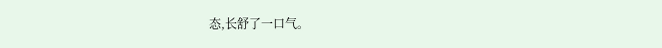态,长舒了一口气。